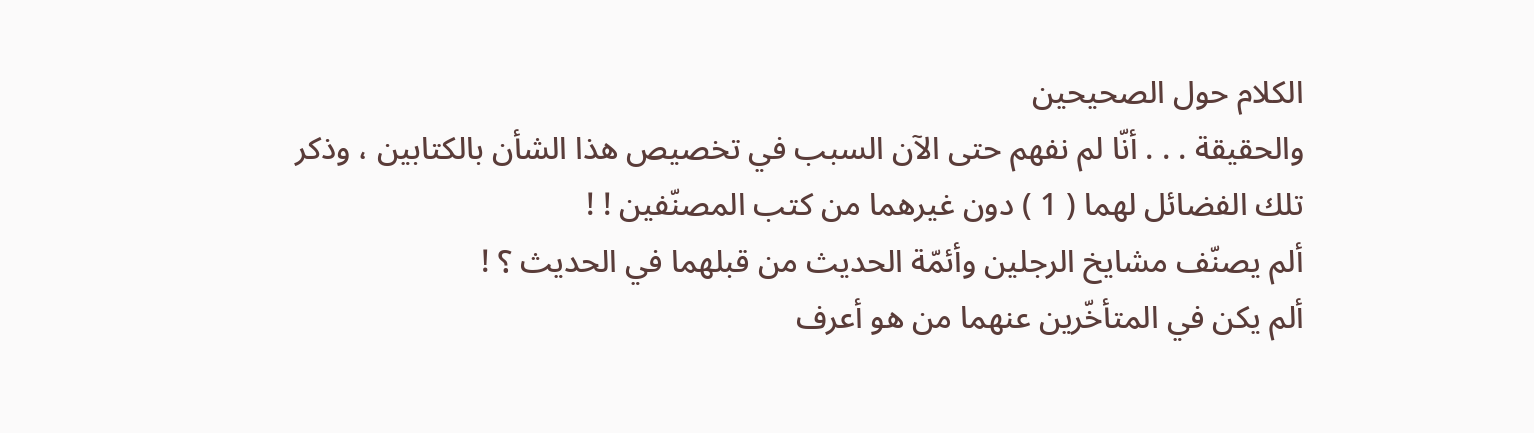الكلام حول الصحيحين
والحقيقة . . . أنّا لم نفهم حتى الآن السبب في تخصيص هذا الشأن بالكتابين ، وذكر
تلك الفضائل لهما ( 1 ) دون غيرهما من كتب المصنّفين ! !
ألم يصنّف مشايخ الرجلين وأئمّة الحديث من قبلهما في الحديث ؟ !
ألم يكن في المتأخّرين عنهما من هو أعرف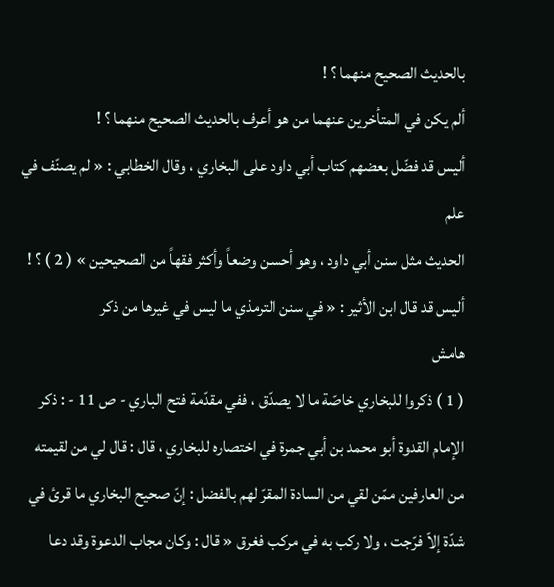بالحديث الصحيح منهما ؟ !
ألم يكن في المتأخرين عنهما من هو أعرف بالحديث الصحيح منهما ؟ !
أليس قد فضّل بعضهم كتاب أبي داود على البخاري ، وقال الخطابي : « لم يصنّف في علم
الحديث مثل سنن أبي داود ، وهو أحسن وضعاً وأكثر فقهاً من الصحيحين » ( 2 ) ؟ !
أليس قد قال ابن الأثير : « في سنن الترمذي ما ليس في غيرها من ذكر
هامش
( 1 ) ذكروا للبخاري خاصّة ما لا يصدّق ، ففي مقدّمة فتح الباري - ص 11 - : ذكر
الإمام القدوة أبو محمد بن أبي جمرة في اختصاره للبخاري ، قال : قال لي من لقيمته
من العارفين ممّن لقي من السادة المقرّ لهم بالفضل : إنّ صحيح البخاري ما قرئ في
شدّة إلاّ فرّجت ، ولا ركب به في مركب فغرق « قال : وكان مجاب الدعوة وقد دعا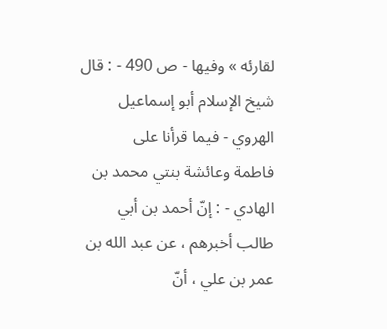لقارئه » وفيها - ص 490 - : قال شيخ الإسلام أبو إسماعيل الهروي - فيما قرأنا على
فاطمة وعائشة بنتي محمد بن الهادي - : إنّ أحمد بن أبي طالب أخبرهم ، عن عبد الله بن
عمر بن علي ، أنّ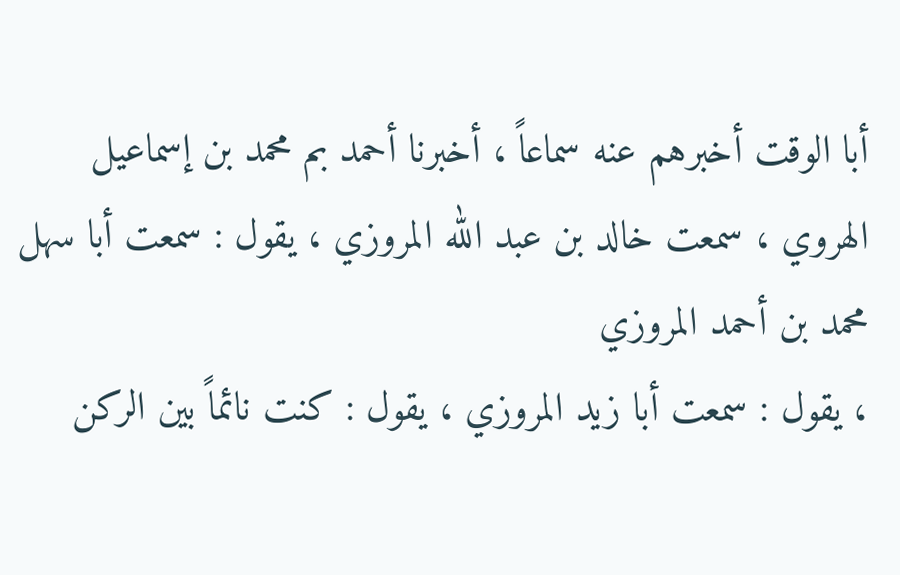أبا الوقت أخبرهم عنه سماعاً ، أخبرنا أحمد بم محمد بن إسماعيل
الهروي ، سمعت خالد بن عبد الله المروزي ، يقول : سمعت أبا سهل محمد بن أحمد المروزي
، يقول : سمعت أبا زيد المروزي ، يقول : كنت نائماً بين الركن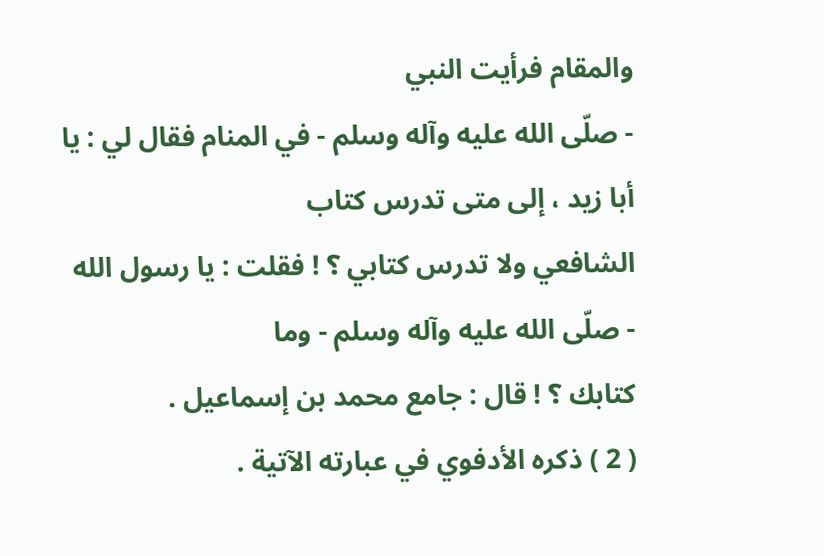والمقام فرأيت النبي
- صلّى الله عليه وآله وسلم - في المنام فقال لي : يا أبا زيد ، إلى متى تدرس كتاب
الشافعي ولا تدرس كتابي ؟ ! فقلت : يا رسول الله - صلّى الله عليه وآله وسلم - وما
كتابك ؟ ! قال : جامع محمد بن إسماعيل .
( 2 ) ذكره الأدفوي في عبارته الآتية .